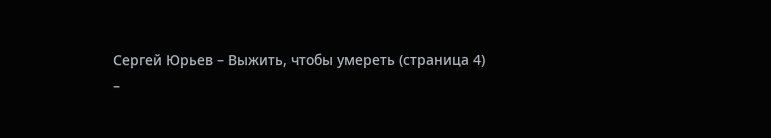Сергей Юрьев – Выжить, чтобы умереть (страница 4)
–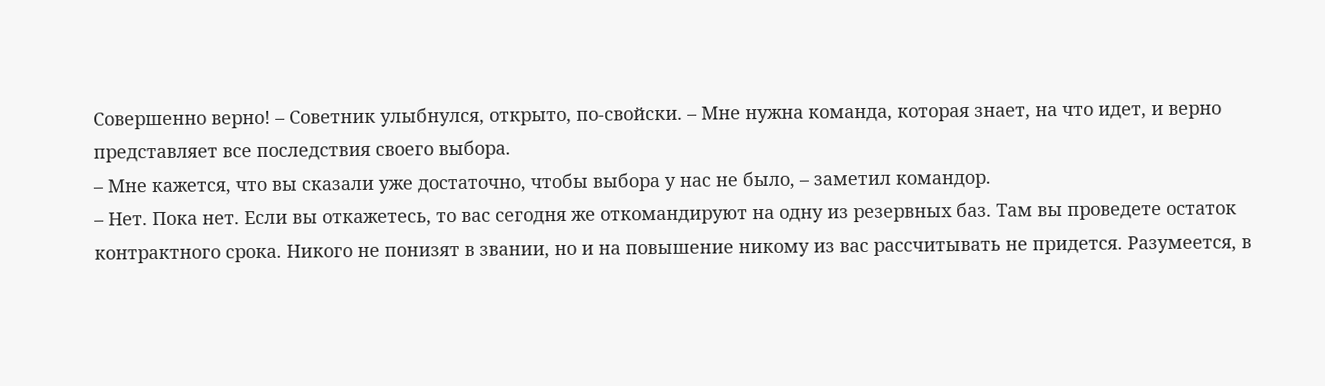Совершенно верно! – Советник улыбнулся, открыто, по-свойски. – Мне нужна команда, которая знает, на что идет, и верно представляет все последствия своего выбора.
– Мне кажется, что вы сказали уже достаточно, чтобы выбора у нас не было, – заметил командор.
– Нет. Пока нет. Если вы откажетесь, то вас сегодня же откомандируют на одну из резервных баз. Там вы проведете остаток контрактного срока. Никого не понизят в звании, но и на повышение никому из вас рассчитывать не придется. Разумеется, в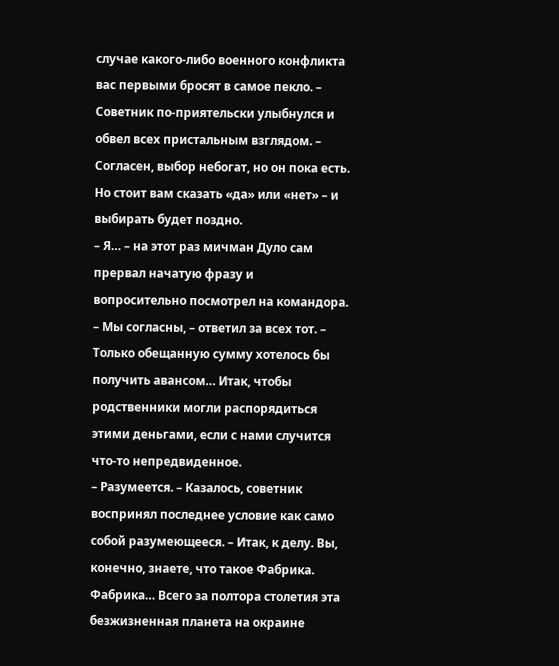случае какого-либо военного конфликта вас первыми бросят в самое пекло. – Советник по-приятельски улыбнулся и обвел всех пристальным взглядом. – Согласен, выбор небогат, но он пока есть. Но стоит вам сказать «да» или «нет» – и выбирать будет поздно.
– Я… – на этот раз мичман Дуло сам прервал начатую фразу и вопросительно посмотрел на командора.
– Мы согласны, – ответил за всех тот. – Только обещанную сумму хотелось бы получить авансом… Итак, чтобы родственники могли распорядиться этими деньгами, если с нами случится что-то непредвиденное.
– Разумеется. – Казалось, советник воспринял последнее условие как само собой разумеющееся. – Итак, к делу. Вы, конечно, знаете, что такое Фабрика.
Фабрика… Всего за полтора столетия эта безжизненная планета на окраине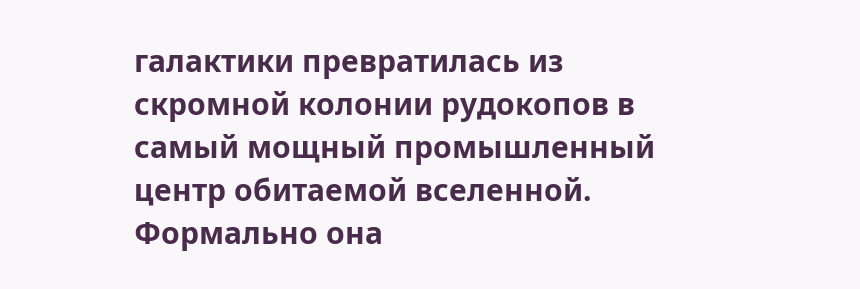галактики превратилась из скромной колонии рудокопов в самый мощный промышленный центр обитаемой вселенной. Формально она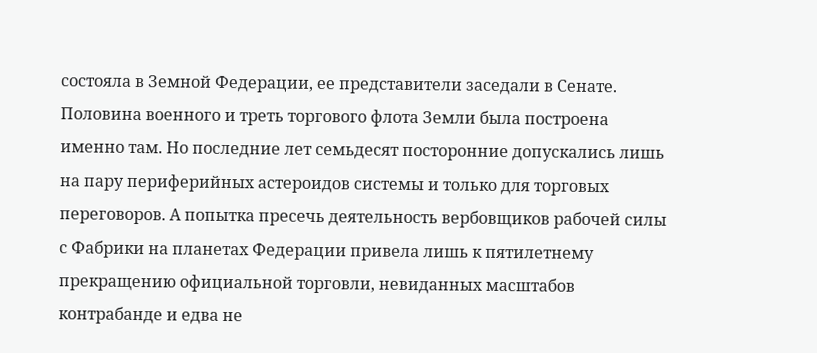состояла в Земной Федерации, ее представители заседали в Сенате. Половина военного и треть торгового флота Земли была построена именно там. Но последние лет семьдесят посторонние допускались лишь на пару периферийных астероидов системы и только для торговых переговоров. А попытка пресечь деятельность вербовщиков рабочей силы с Фабрики на планетах Федерации привела лишь к пятилетнему прекращению официальной торговли, невиданных масштабов контрабанде и едва не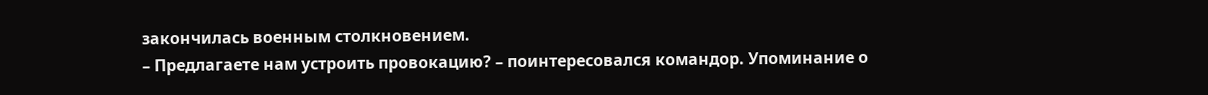закончилась военным столкновением.
– Предлагаете нам устроить провокацию? – поинтересовался командор. Упоминание о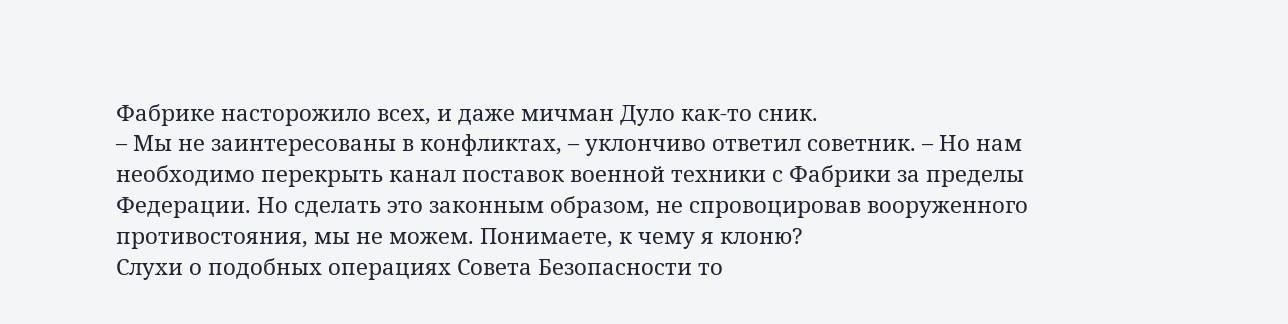Фабрике насторожило всех, и даже мичман Дуло как-то сник.
– Мы не заинтересованы в конфликтах, – уклончиво ответил советник. – Но нам необходимо перекрыть канал поставок военной техники с Фабрики за пределы Федерации. Но сделать это законным образом, не спровоцировав вооруженного противостояния, мы не можем. Понимаете, к чему я клоню?
Слухи о подобных операциях Совета Безопасности то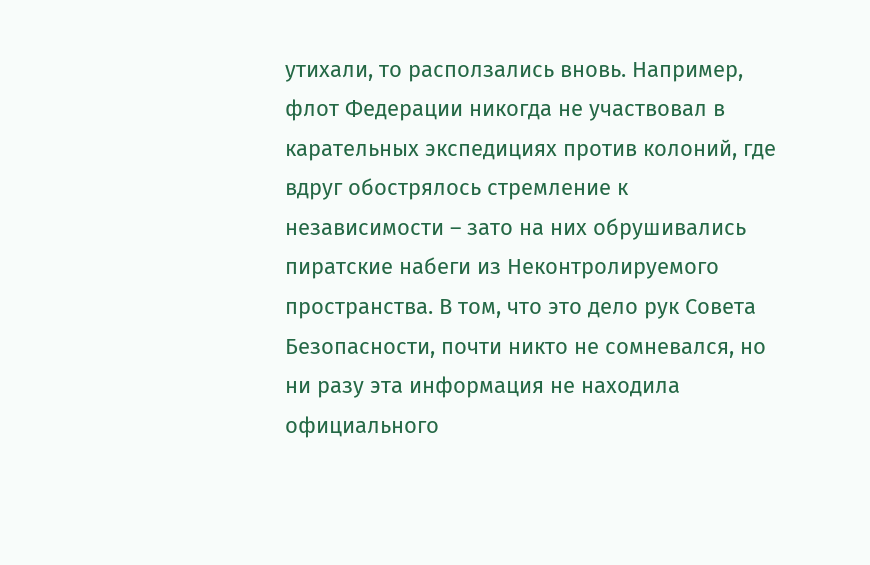утихали, то расползались вновь. Например, флот Федерации никогда не участвовал в карательных экспедициях против колоний, где вдруг обострялось стремление к независимости – зато на них обрушивались пиратские набеги из Неконтролируемого пространства. В том, что это дело рук Совета Безопасности, почти никто не сомневался, но ни разу эта информация не находила официального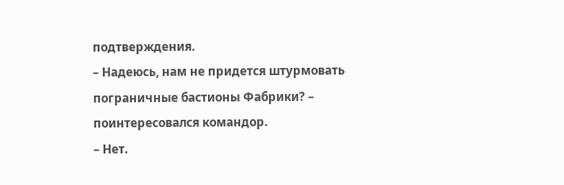подтверждения.
– Надеюсь, нам не придется штурмовать пограничные бастионы Фабрики? – поинтересовался командор.
– Нет.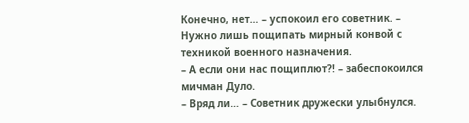Конечно, нет… – успокоил его советник. – Нужно лишь пощипать мирный конвой с техникой военного назначения.
– А если они нас пощиплют?! – забеспокоился мичман Дуло.
– Вряд ли… – Советник дружески улыбнулся.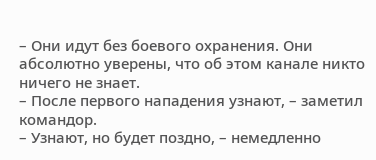– Они идут без боевого охранения. Они абсолютно уверены, что об этом канале никто ничего не знает.
– После первого нападения узнают, – заметил командор.
– Узнают, но будет поздно, – немедленно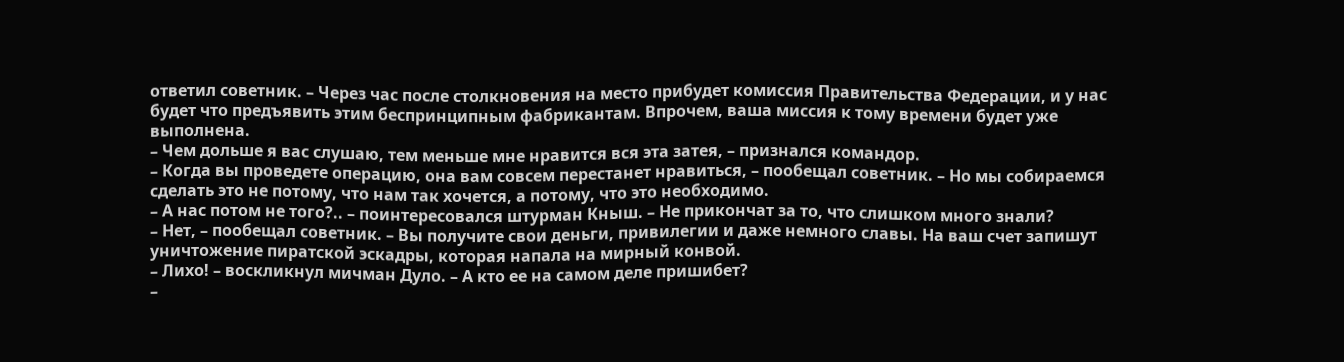ответил советник. – Через час после столкновения на место прибудет комиссия Правительства Федерации, и у нас будет что предъявить этим беспринципным фабрикантам. Впрочем, ваша миссия к тому времени будет уже выполнена.
– Чем дольше я вас слушаю, тем меньше мне нравится вся эта затея, – признался командор.
– Когда вы проведете операцию, она вам совсем перестанет нравиться, – пообещал советник. – Но мы собираемся сделать это не потому, что нам так хочется, а потому, что это необходимо.
– А нас потом не того?.. – поинтересовался штурман Кныш. – Не прикончат за то, что слишком много знали?
– Нет, – пообещал советник. – Вы получите свои деньги, привилегии и даже немного славы. На ваш счет запишут уничтожение пиратской эскадры, которая напала на мирный конвой.
– Лихо! – воскликнул мичман Дуло. – А кто ее на самом деле пришибет?
–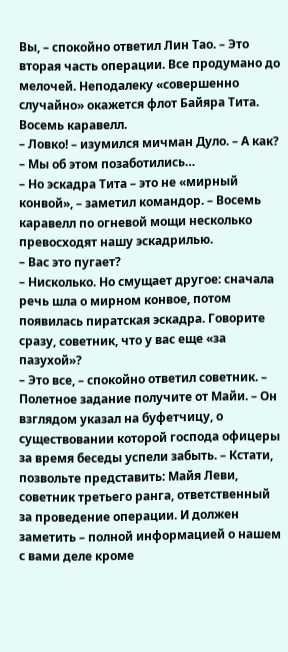Вы, – спокойно ответил Лин Тао. – Это вторая часть операции. Все продумано до мелочей. Неподалеку «совершенно случайно» окажется флот Байяра Тита. Восемь каравелл.
– Ловко! – изумился мичман Дуло. – А как?
– Мы об этом позаботились…
– Но эскадра Тита – это не «мирный конвой», – заметил командор. – Восемь каравелл по огневой мощи несколько превосходят нашу эскадрилью.
– Вас это пугает?
– Нисколько. Но смущает другое: сначала речь шла о мирном конвое, потом появилась пиратская эскадра. Говорите сразу, советник, что у вас еще «за пазухой»?
– Это все, – спокойно ответил советник. – Полетное задание получите от Майи. – Он взглядом указал на буфетчицу, о существовании которой господа офицеры за время беседы успели забыть. – Кстати, позвольте представить: Майя Леви, советник третьего ранга, ответственный за проведение операции. И должен заметить – полной информацией о нашем с вами деле кроме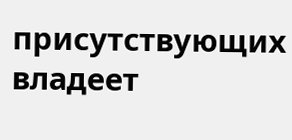присутствующих владеет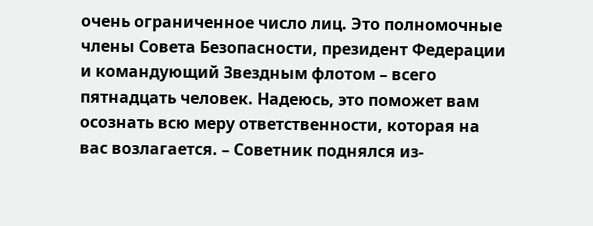очень ограниченное число лиц. Это полномочные члены Совета Безопасности, президент Федерации и командующий Звездным флотом – всего пятнадцать человек. Надеюсь, это поможет вам осознать всю меру ответственности, которая на вас возлагается. – Советник поднялся из-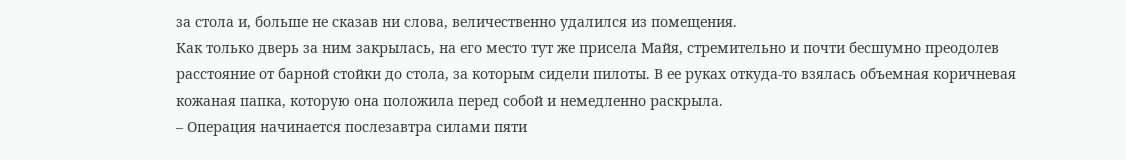за стола и, больше не сказав ни слова, величественно удалился из помещения.
Как только дверь за ним закрылась, на его место тут же присела Майя, стремительно и почти бесшумно преодолев расстояние от барной стойки до стола, за которым сидели пилоты. В ее руках откуда-то взялась объемная коричневая кожаная папка, которую она положила перед собой и немедленно раскрыла.
– Операция начинается послезавтра силами пяти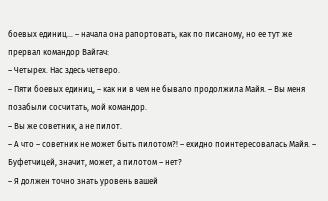боевых единиц… – начала она рапортовать, как по писаному, но ее тут же прервал командор Вайгач:
– Четырех. Нас здесь четверо.
– Пяти боевых единиц, – как ни в чем не бывало продолжила Майя. – Вы меня позабыли сосчитать, мой командор.
– Вы же советник, а не пилот.
– А что – советник не может быть пилотом?! – ехидно поинтересовалась Майя. – Буфетчицей, значит, может, а пилотом – нет?
– Я должен точно знать уровень вашей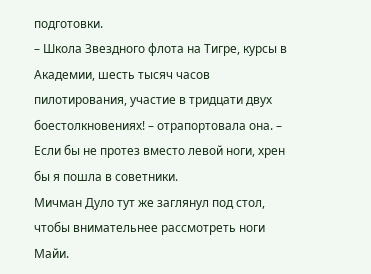подготовки.
– Школа Звездного флота на Тигре, курсы в Академии, шесть тысяч часов пилотирования, участие в тридцати двух боестолкновениях! – отрапортовала она. – Если бы не протез вместо левой ноги, хрен бы я пошла в советники.
Мичман Дуло тут же заглянул под стол, чтобы внимательнее рассмотреть ноги Майи.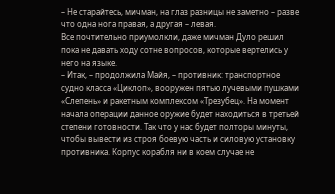– Не старайтесь, мичман, на глаз разницы не заметно – разве что одна нога правая, а другая – левая.
Все почтительно приумолкли, даже мичман Дуло решил пока не давать ходу сотне вопросов, которые вертелись у него на языке.
– Итак, – продолжила Майя, – противник: транспортное судно класса «Циклоп», вооружен пятью лучевыми пушками «Слепень» и ракетным комплексом «Трезубец». На момент начала операции данное оружие будет находиться в третьей степени готовности. Так что у нас будет полторы минуты, чтобы вывести из строя боевую часть и силовую установку противника. Корпус корабля ни в коем случае не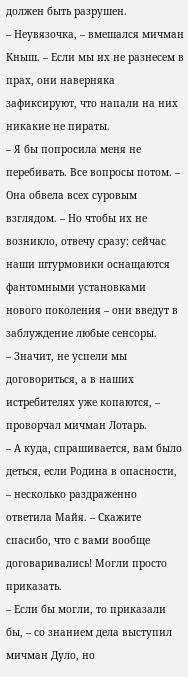должен быть разрушен.
– Неувязочка, – вмешался мичман Кныш. – Если мы их не разнесем в прах, они наверняка зафиксируют, что напали на них никакие не пираты.
– Я бы попросила меня не перебивать. Все вопросы потом. – Она обвела всех суровым взглядом. – Но чтобы их не возникло, отвечу сразу: сейчас наши штурмовики оснащаются фантомными установками нового поколения – они введут в заблуждение любые сенсоры.
– Значит, не успели мы договориться, а в наших истребителях уже копаются, – проворчал мичман Лотарь.
– А куда, спрашивается, вам было деться, если Родина в опасности, – несколько раздраженно ответила Майя. – Скажите спасибо, что с вами вообще договаривались! Могли просто приказать.
– Если бы могли, то приказали бы, – со знанием дела выступил мичман Дуло, но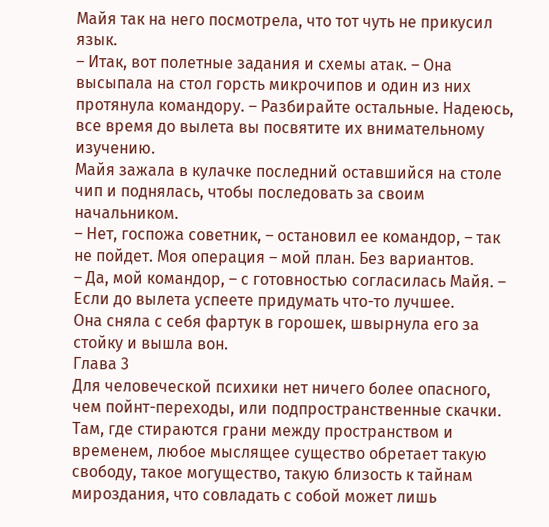Майя так на него посмотрела, что тот чуть не прикусил язык.
– Итак, вот полетные задания и схемы атак. – Она высыпала на стол горсть микрочипов и один из них протянула командору. – Разбирайте остальные. Надеюсь, все время до вылета вы посвятите их внимательному изучению.
Майя зажала в кулачке последний оставшийся на столе чип и поднялась, чтобы последовать за своим начальником.
– Нет, госпожа советник, – остановил ее командор, – так не пойдет. Моя операция – мой план. Без вариантов.
– Да, мой командор, – с готовностью согласилась Майя. – Если до вылета успеете придумать что-то лучшее.
Она сняла с себя фартук в горошек, швырнула его за стойку и вышла вон.
Глава 3
Для человеческой психики нет ничего более опасного, чем пойнт-переходы, или подпространственные скачки. Там, где стираются грани между пространством и временем, любое мыслящее существо обретает такую свободу, такое могущество, такую близость к тайнам мироздания, что совладать с собой может лишь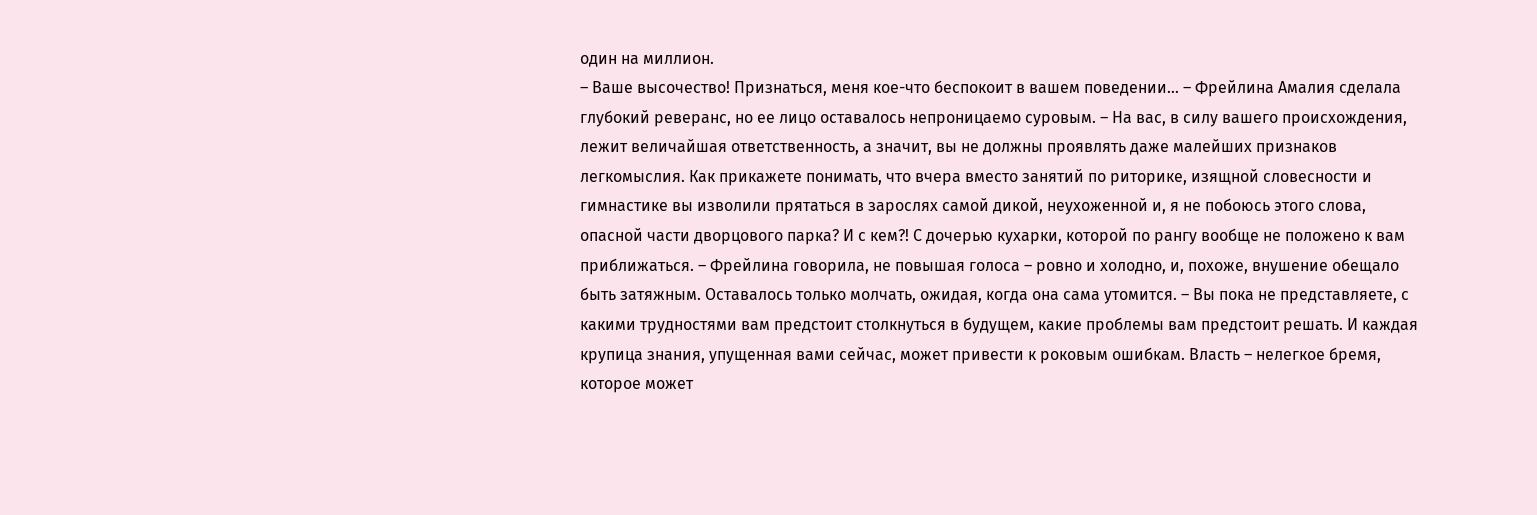один на миллион.
– Ваше высочество! Признаться, меня кое-что беспокоит в вашем поведении… – Фрейлина Амалия сделала глубокий реверанс, но ее лицо оставалось непроницаемо суровым. – На вас, в силу вашего происхождения, лежит величайшая ответственность, а значит, вы не должны проявлять даже малейших признаков легкомыслия. Как прикажете понимать, что вчера вместо занятий по риторике, изящной словесности и гимнастике вы изволили прятаться в зарослях самой дикой, неухоженной и, я не побоюсь этого слова, опасной части дворцового парка? И с кем?! С дочерью кухарки, которой по рангу вообще не положено к вам приближаться. – Фрейлина говорила, не повышая голоса – ровно и холодно, и, похоже, внушение обещало быть затяжным. Оставалось только молчать, ожидая, когда она сама утомится. – Вы пока не представляете, с какими трудностями вам предстоит столкнуться в будущем, какие проблемы вам предстоит решать. И каждая крупица знания, упущенная вами сейчас, может привести к роковым ошибкам. Власть – нелегкое бремя, которое может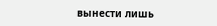вынести лишь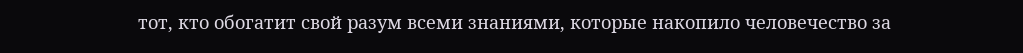тот, кто обогатит свой разум всеми знаниями, которые накопило человечество за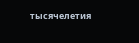тысячелетия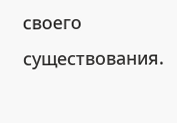своего существования.